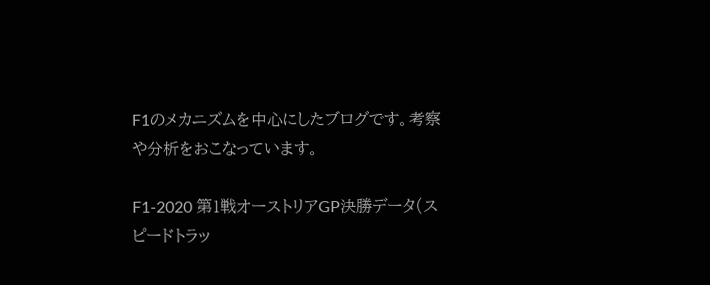F1のメカニズムを中心にしたブログです。考察や分析をおこなっています。

F1-2020 第1戦オーストリアGP決勝データ(スピードトラッ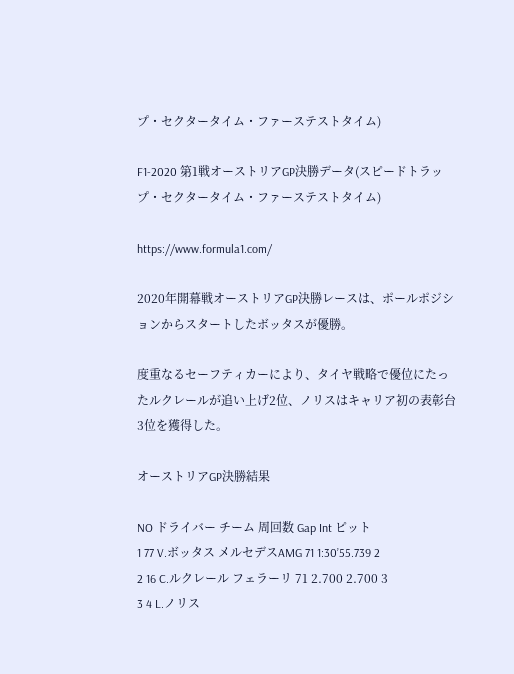プ・セクタータイム・ファーステストタイム)

F1-2020 第1戦オーストリアGP決勝データ(スピードトラップ・セクタータイム・ファーステストタイム)

https://www.formula1.com/

2020年開幕戦オーストリアGP決勝レースは、ポールポジションからスタートしたボッタスが優勝。

度重なるセーフティカーにより、タイヤ戦略で優位にたったルクレールが追い上げ2位、ノリスはキャリア初の表彰台3位を獲得した。

オーストリアGP決勝結果

NO ドライバー チーム 周回数 Gap Int ピット
1 77 V.ボッタス メルセデスAMG 71 1:30’55.739 2
2 16 C.ルクレール フェラーリ 71 2.700 2.700 3
3 4 L.ノリス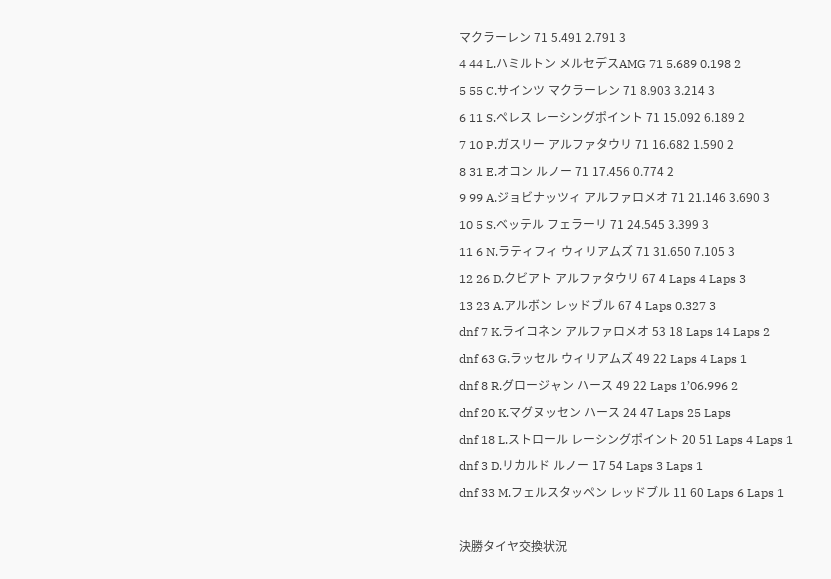マクラーレン 71 5.491 2.791 3
4 44 L.ハミルトン メルセデスAMG 71 5.689 0.198 2
5 55 C.サインツ マクラーレン 71 8.903 3.214 3
6 11 S.ペレス レーシングポイント 71 15.092 6.189 2
7 10 P.ガスリー アルファタウリ 71 16.682 1.590 2
8 31 E.オコン ルノー 71 17.456 0.774 2
9 99 A.ジョビナッツィ アルファロメオ 71 21.146 3.690 3
10 5 S.ベッテル フェラーリ 71 24.545 3.399 3
11 6 N.ラティフィ ウィリアムズ 71 31.650 7.105 3
12 26 D.クビアト アルファタウリ 67 4 Laps 4 Laps 3
13 23 A.アルボン レッドブル 67 4 Laps 0.327 3
dnf 7 K.ライコネン アルファロメオ 53 18 Laps 14 Laps 2
dnf 63 G.ラッセル ウィリアムズ 49 22 Laps 4 Laps 1
dnf 8 R.グロージャン ハース 49 22 Laps 1’06.996 2
dnf 20 K.マグヌッセン ハース 24 47 Laps 25 Laps
dnf 18 L.ストロール レーシングポイント 20 51 Laps 4 Laps 1
dnf 3 D.リカルド ルノー 17 54 Laps 3 Laps 1
dnf 33 M.フェルスタッペン レッドブル 11 60 Laps 6 Laps 1

決勝タイヤ交換状況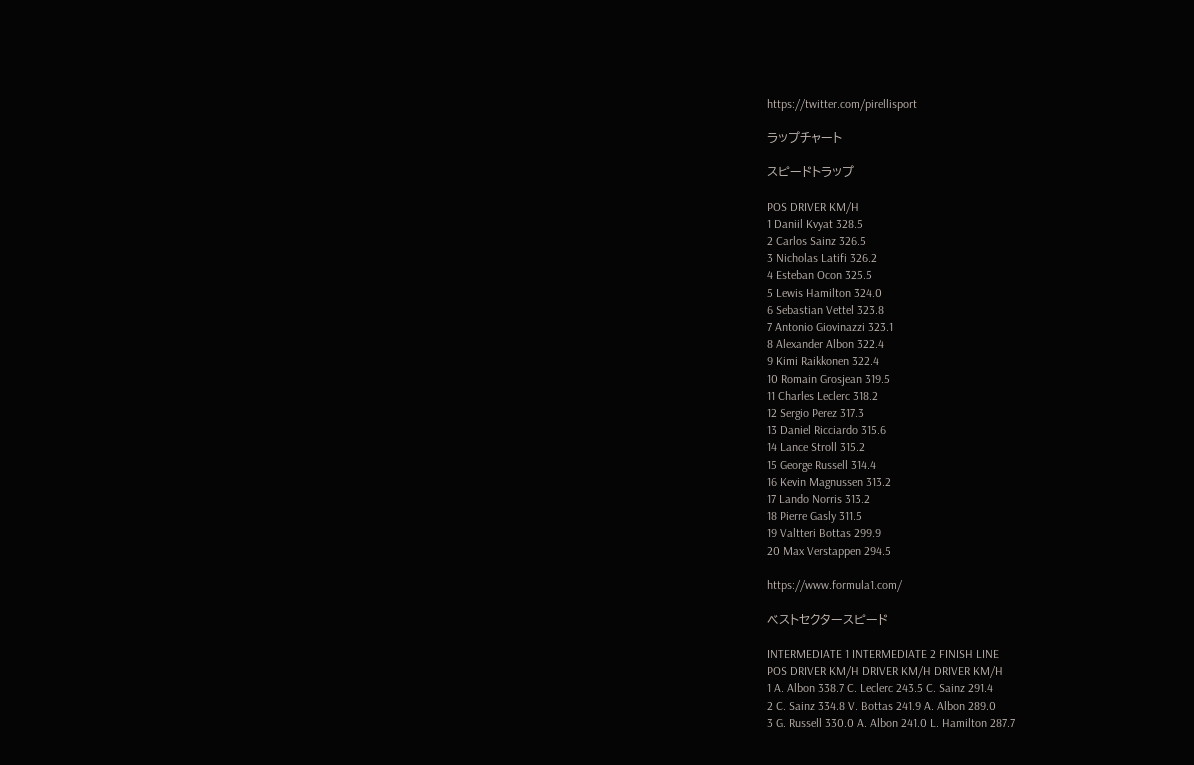https://twitter.com/pirellisport

ラップチャート

スピードトラップ

POS DRIVER KM/H
1 Daniil Kvyat 328.5
2 Carlos Sainz 326.5
3 Nicholas Latifi 326.2
4 Esteban Ocon 325.5
5 Lewis Hamilton 324.0
6 Sebastian Vettel 323.8
7 Antonio Giovinazzi 323.1
8 Alexander Albon 322.4
9 Kimi Raikkonen 322.4
10 Romain Grosjean 319.5
11 Charles Leclerc 318.2
12 Sergio Perez 317.3
13 Daniel Ricciardo 315.6
14 Lance Stroll 315.2
15 George Russell 314.4
16 Kevin Magnussen 313.2
17 Lando Norris 313.2
18 Pierre Gasly 311.5
19 Valtteri Bottas 299.9
20 Max Verstappen 294.5

https://www.formula1.com/

ベストセクタースピード

INTERMEDIATE 1 INTERMEDIATE 2 FINISH LINE
POS DRIVER KM/H DRIVER KM/H DRIVER KM/H
1 A. Albon 338.7 C. Leclerc 243.5 C. Sainz 291.4
2 C. Sainz 334.8 V. Bottas 241.9 A. Albon 289.0
3 G. Russell 330.0 A. Albon 241.0 L. Hamilton 287.7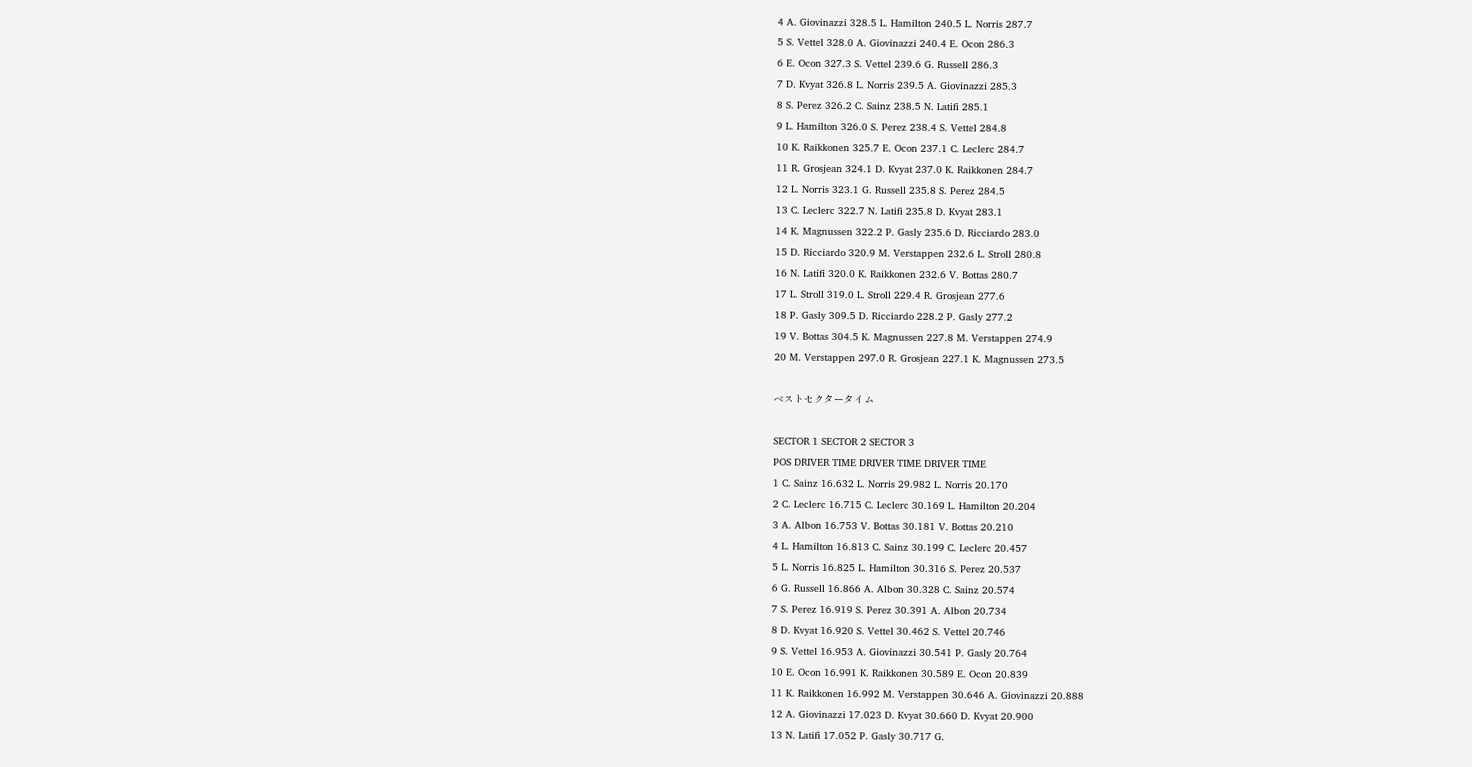4 A. Giovinazzi 328.5 L. Hamilton 240.5 L. Norris 287.7
5 S. Vettel 328.0 A. Giovinazzi 240.4 E. Ocon 286.3
6 E. Ocon 327.3 S. Vettel 239.6 G. Russell 286.3
7 D. Kvyat 326.8 L. Norris 239.5 A. Giovinazzi 285.3
8 S. Perez 326.2 C. Sainz 238.5 N. Latifi 285.1
9 L. Hamilton 326.0 S. Perez 238.4 S. Vettel 284.8
10 K. Raikkonen 325.7 E. Ocon 237.1 C. Leclerc 284.7
11 R. Grosjean 324.1 D. Kvyat 237.0 K. Raikkonen 284.7
12 L. Norris 323.1 G. Russell 235.8 S. Perez 284.5
13 C. Leclerc 322.7 N. Latifi 235.8 D. Kvyat 283.1
14 K. Magnussen 322.2 P. Gasly 235.6 D. Ricciardo 283.0
15 D. Ricciardo 320.9 M. Verstappen 232.6 L. Stroll 280.8
16 N. Latifi 320.0 K. Raikkonen 232.6 V. Bottas 280.7
17 L. Stroll 319.0 L. Stroll 229.4 R. Grosjean 277.6
18 P. Gasly 309.5 D. Ricciardo 228.2 P. Gasly 277.2
19 V. Bottas 304.5 K. Magnussen 227.8 M. Verstappen 274.9
20 M. Verstappen 297.0 R. Grosjean 227.1 K. Magnussen 273.5

ベストセクタータイム

SECTOR 1 SECTOR 2 SECTOR 3
POS DRIVER TIME DRIVER TIME DRIVER TIME
1 C. Sainz 16.632 L. Norris 29.982 L. Norris 20.170
2 C. Leclerc 16.715 C. Leclerc 30.169 L. Hamilton 20.204
3 A. Albon 16.753 V. Bottas 30.181 V. Bottas 20.210
4 L. Hamilton 16.813 C. Sainz 30.199 C. Leclerc 20.457
5 L. Norris 16.825 L. Hamilton 30.316 S. Perez 20.537
6 G. Russell 16.866 A. Albon 30.328 C. Sainz 20.574
7 S. Perez 16.919 S. Perez 30.391 A. Albon 20.734
8 D. Kvyat 16.920 S. Vettel 30.462 S. Vettel 20.746
9 S. Vettel 16.953 A. Giovinazzi 30.541 P. Gasly 20.764
10 E. Ocon 16.991 K. Raikkonen 30.589 E. Ocon 20.839
11 K. Raikkonen 16.992 M. Verstappen 30.646 A. Giovinazzi 20.888
12 A. Giovinazzi 17.023 D. Kvyat 30.660 D. Kvyat 20.900
13 N. Latifi 17.052 P. Gasly 30.717 G.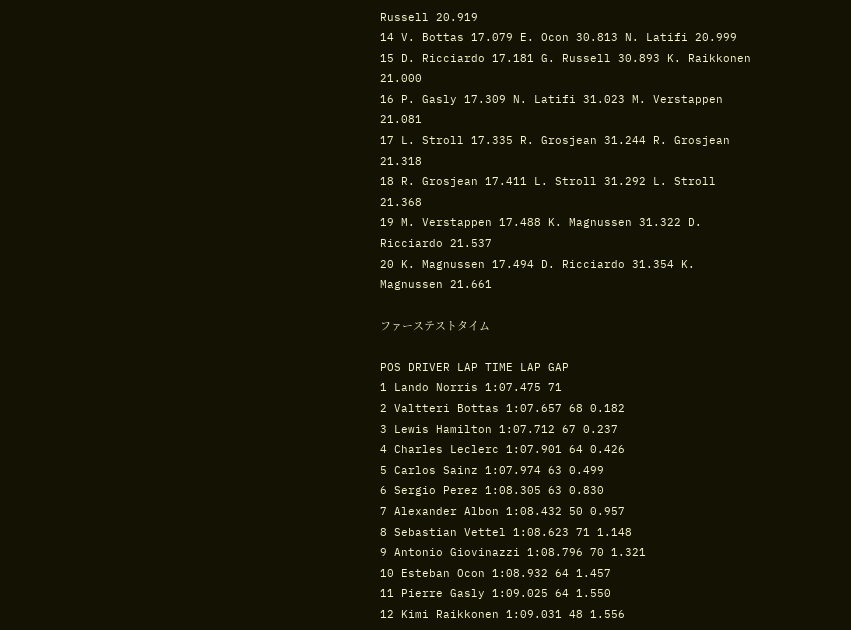Russell 20.919
14 V. Bottas 17.079 E. Ocon 30.813 N. Latifi 20.999
15 D. Ricciardo 17.181 G. Russell 30.893 K. Raikkonen 21.000
16 P. Gasly 17.309 N. Latifi 31.023 M. Verstappen 21.081
17 L. Stroll 17.335 R. Grosjean 31.244 R. Grosjean 21.318
18 R. Grosjean 17.411 L. Stroll 31.292 L. Stroll 21.368
19 M. Verstappen 17.488 K. Magnussen 31.322 D. Ricciardo 21.537
20 K. Magnussen 17.494 D. Ricciardo 31.354 K. Magnussen 21.661

ファーステストタイム

POS DRIVER LAP TIME LAP GAP
1 Lando Norris 1:07.475 71
2 Valtteri Bottas 1:07.657 68 0.182
3 Lewis Hamilton 1:07.712 67 0.237
4 Charles Leclerc 1:07.901 64 0.426
5 Carlos Sainz 1:07.974 63 0.499
6 Sergio Perez 1:08.305 63 0.830
7 Alexander Albon 1:08.432 50 0.957
8 Sebastian Vettel 1:08.623 71 1.148
9 Antonio Giovinazzi 1:08.796 70 1.321
10 Esteban Ocon 1:08.932 64 1.457
11 Pierre Gasly 1:09.025 64 1.550
12 Kimi Raikkonen 1:09.031 48 1.556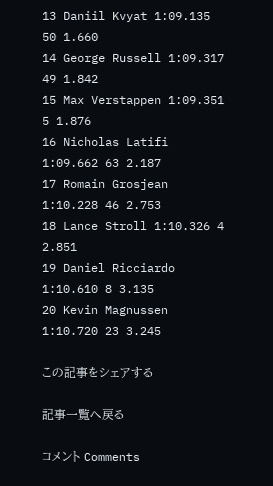13 Daniil Kvyat 1:09.135 50 1.660
14 George Russell 1:09.317 49 1.842
15 Max Verstappen 1:09.351 5 1.876
16 Nicholas Latifi 1:09.662 63 2.187
17 Romain Grosjean 1:10.228 46 2.753
18 Lance Stroll 1:10.326 4 2.851
19 Daniel Ricciardo 1:10.610 8 3.135
20 Kevin Magnussen 1:10.720 23 3.245

この記事をシェアする

記事一覧へ戻る

コメント Comments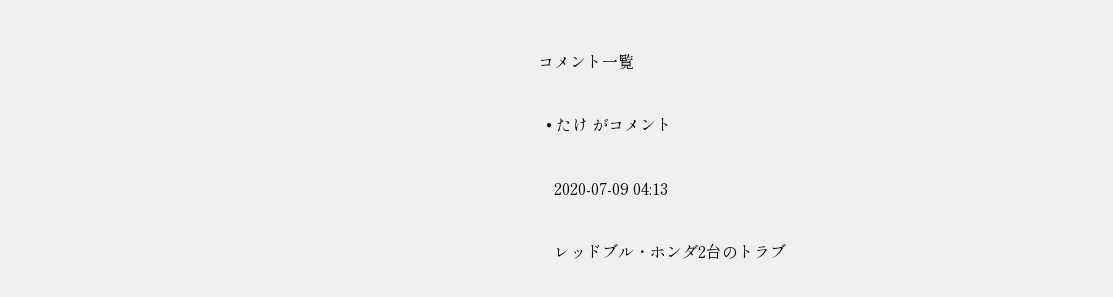コメント一覧

  • たけ がコメント

    2020-07-09 04:13

    レッドブル・ホンダ2台のトラブ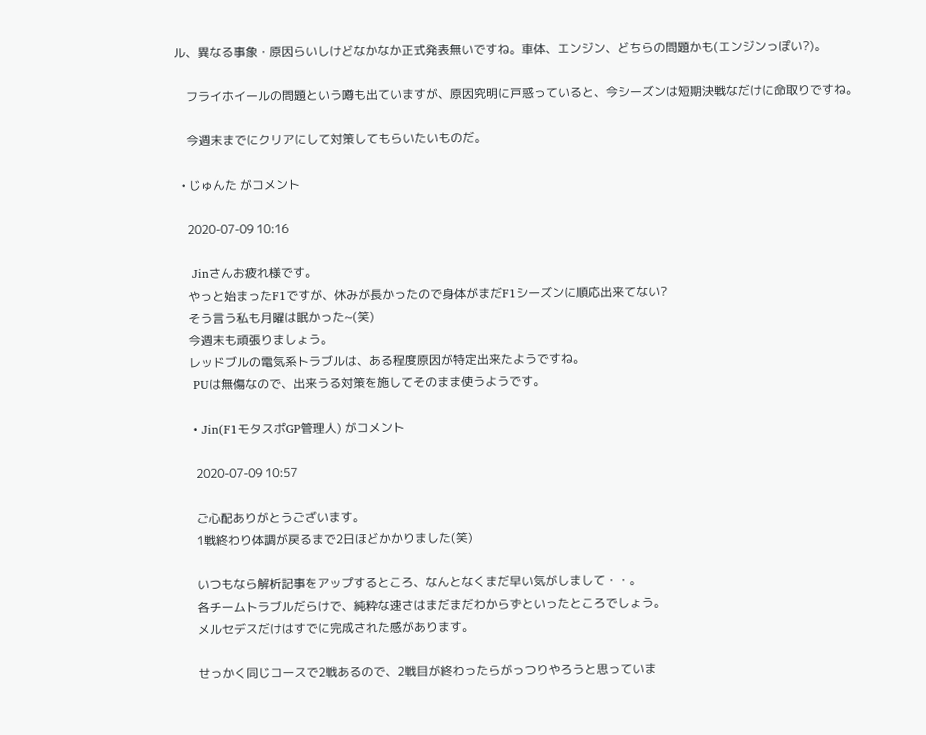ル、異なる事象・原因らいしけどなかなか正式発表無いですね。車体、エンジン、どちらの問題かも(エンジンっぽい?)。

    フライホイールの問題という噂も出ていますが、原因究明に戸惑っていると、今シーズンは短期決戦なだけに命取りですね。

    今週末までにクリアにして対策してもらいたいものだ。

  • じゅんた がコメント

    2020-07-09 10:16

    Jinさんお疲れ様です。
    やっと始まったF1ですが、休みが長かったので身体がまだF1シーズンに順応出来てない?
    そう言う私も月曜は眠かった~(笑)
    今週末も頑張りましょう。
    レッドブルの電気系トラブルは、ある程度原因が特定出来たようですね。
    PUは無傷なので、出来うる対策を施してそのまま使うようです。

    • Jin(F1モタスポGP管理人) がコメント

      2020-07-09 10:57

      ご心配ありがとうございます。
      1戦終わり体調が戻るまで2日ほどかかりました(笑)

      いつもなら解析記事をアップするところ、なんとなくまだ早い気がしまして・・。
      各チームトラブルだらけで、純粋な速さはまだまだわからずといったところでしょう。
      メルセデスだけはすでに完成された感があります。

      せっかく同じコースで2戦あるので、2戦目が終わったらがっつりやろうと思っていま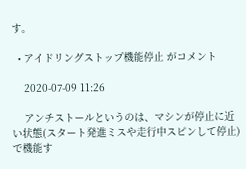す。

  • アイドリングストップ機能停止 がコメント

    2020-07-09 11:26

    アンチストールというのは、マシンが停止に近い状態(スタート発進ミスや走行中スピンして停止)で機能す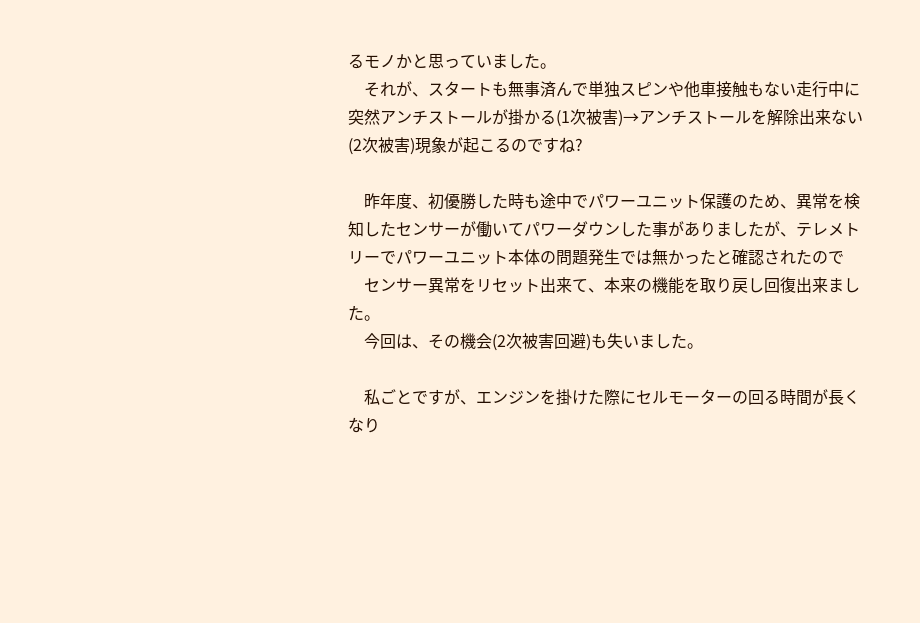るモノかと思っていました。
    それが、スタートも無事済んで単独スピンや他車接触もない走行中に突然アンチストールが掛かる(1次被害)→アンチストールを解除出来ない(2次被害)現象が起こるのですね?

    昨年度、初優勝した時も途中でパワーユニット保護のため、異常を検知したセンサーが働いてパワーダウンした事がありましたが、テレメトリーでパワーユニット本体の問題発生では無かったと確認されたので
    センサー異常をリセット出来て、本来の機能を取り戻し回復出来ました。
    今回は、その機会(2次被害回避)も失いました。

    私ごとですが、エンジンを掛けた際にセルモーターの回る時間が長くなり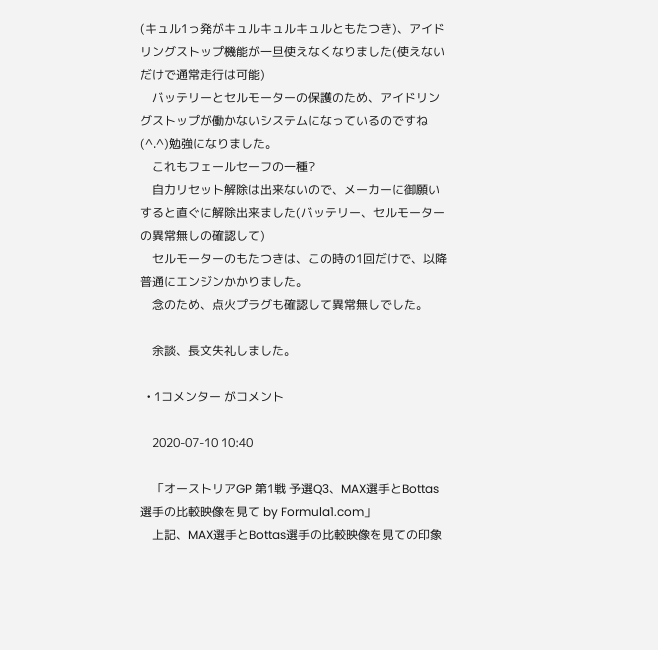(キュル1っ発がキュルキュルキュルともたつき)、アイドリングストップ機能が一旦使えなくなりました(使えないだけで通常走行は可能)
    バッテリーとセルモーターの保護のため、アイドリングストップが働かないシステムになっているのですね(^.^)勉強になりました。
    これもフェールセーフの一種?
    自力リセット解除は出来ないので、メーカーに御願いすると直ぐに解除出来ました(バッテリー、セルモーターの異常無しの確認して)
    セルモーターのもたつきは、この時の1回だけで、以降普通にエンジンかかりました。
    念のため、点火プラグも確認して異常無しでした。

    余談、長文失礼しました。

  • 1コメンター がコメント

    2020-07-10 10:40

    「オーストリアGP 第1戦 予選Q3、MAX選手とBottas選手の比較映像を見て by Formula1.com」
    上記、MAX選手とBottas選手の比較映像を見ての印象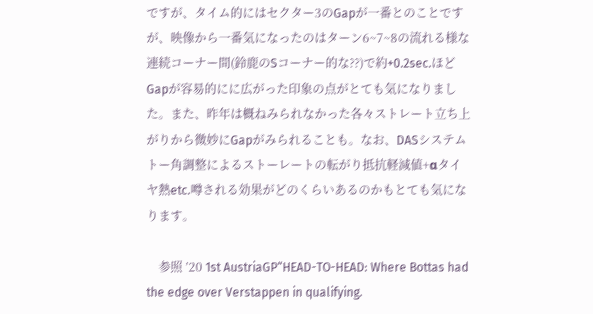ですが、タイム的にはセクター3のGapが一番とのことですが、映像から一番気になったのはターン6~7~8の流れる様な連続コーナー間(鈴鹿のSコーナー的な??)で約+0.2sec.ほどGapが容易的にに広がった印象の点がとても気になりました。また、昨年は概ねみられなかった各々ストレート立ち上がりから微妙にGapがみられることも。なお、DASシステムトー角調整によるストーレートの転がり抵抗軽減値+αタイヤ熱etc.噂される効果がどのくらいあるのかもとても気になります。

    参照 ’20 1st AustriaGP“HEAD-TO-HEAD: Where Bottas had the edge over Verstappen in qualifying.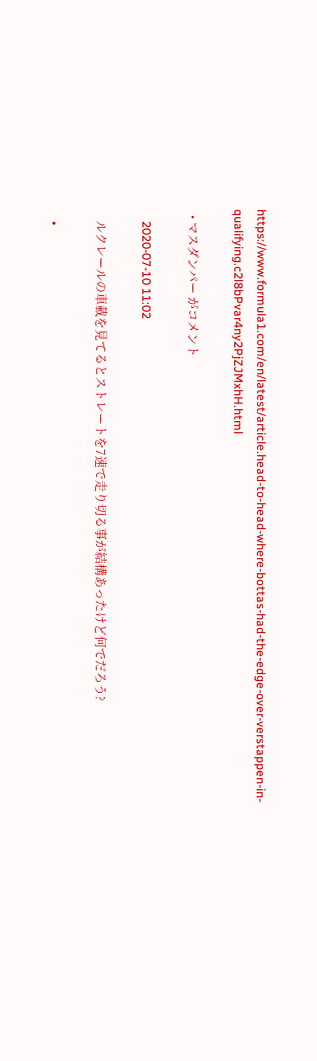https://www.formula1.com/en/latest/article.head-to-head-where-bottas-had-the-edge-over-verstappen-in-qualifying.c2l8bPvar4ny2PjZJMxhH.html

  • マスダンパー がコメント

    2020-07-10 11:02

    ルクレールの車載を見てるとストレートを7速で走り切る事が結構あったけど何でだろう?

    •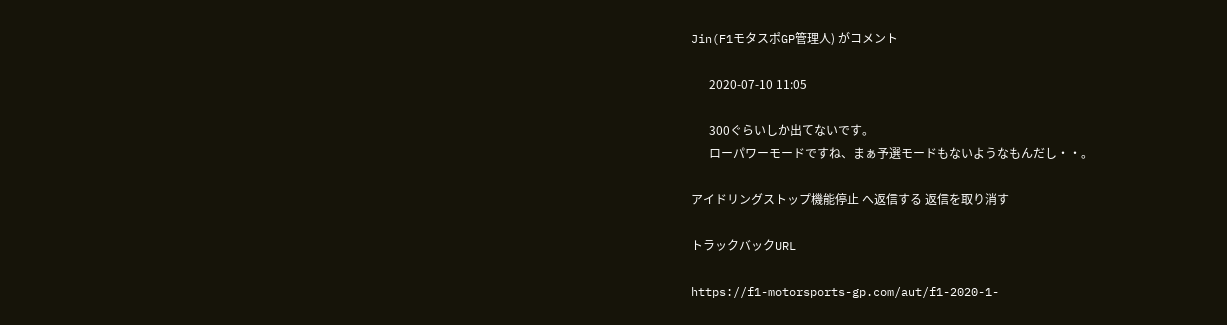Jin(F1モタスポGP管理人) がコメント

      2020-07-10 11:05

      300ぐらいしか出てないです。
      ローパワーモードですね、まぁ予選モードもないようなもんだし・・。

アイドリングストップ機能停止 へ返信する 返信を取り消す

トラックバックURL

https://f1-motorsports-gp.com/aut/f1-2020-1-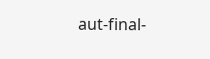aut-final-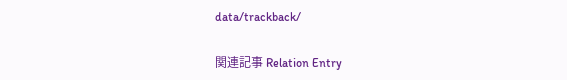data/trackback/

関連記事 Relation Entry